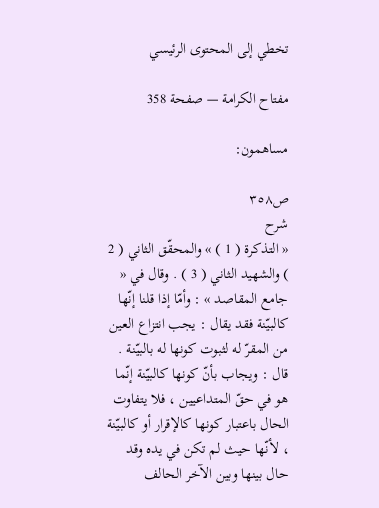تخطي إلى المحتوى الرئيسي

مفتاح الكرامة — صفحة 358

مساهمون:

ص٣٥٨
شرح
« التذكرة ( 1 ) » والمحقّق الثاني ( 2 ) والشهيد الثاني ( 3 ) . وقال في « جامع المقاصد » : وأمّا إذا قلنا إنّها كالبيّنة فقد يقال : يجب انتزاع العين من المقرّ له لثبوت كونها له بالبيّنة . قال : ويجاب بأنّ كونها كالبيّنة إنّما هو في حقّ المتداعيين ، فلا يتفاوت الحال باعتبار كونها كالإقرار أو كالبيّنة ، لأنّها حيث لم تكن في يده وقد حال بينها وبين الآخر الحالف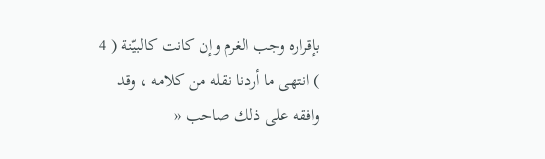بإقراره وجب الغرم وإن كانت كالبيّنة ( 4 ) انتهى ما أردنا نقله من كلامه ، وقد وافقه على ذلك صاحب «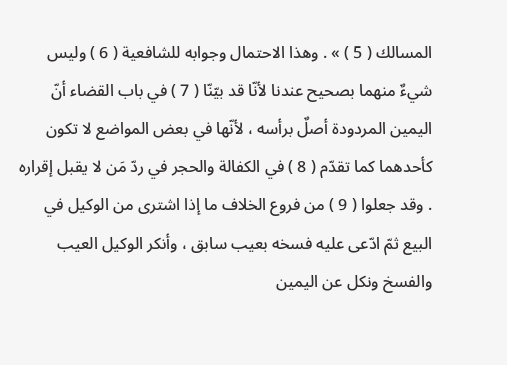المسالك ( 5 ) » . وهذا الاحتمال وجوابه للشافعية ( 6 ) وليس شيءٌ منهما بصحيح عندنا لأنّا قد بيّنّا ( 7 ) في باب القضاء أنّ اليمين المردودة أصلٌ برأسه ، لأنّها في بعض المواضع لا تكون كأحدهما كما تقدّم ( 8 ) في الكفالة والحجر في ردّ مَن لا يقبل إقراره . وقد جعلوا ( 9 ) من فروع الخلاف ما إذا اشترى من الوكيل في البيع ثمّ ادّعى عليه فسخه بعيب سابق ، وأنكر الوكيل العيب والفسخ ونكل عن اليمين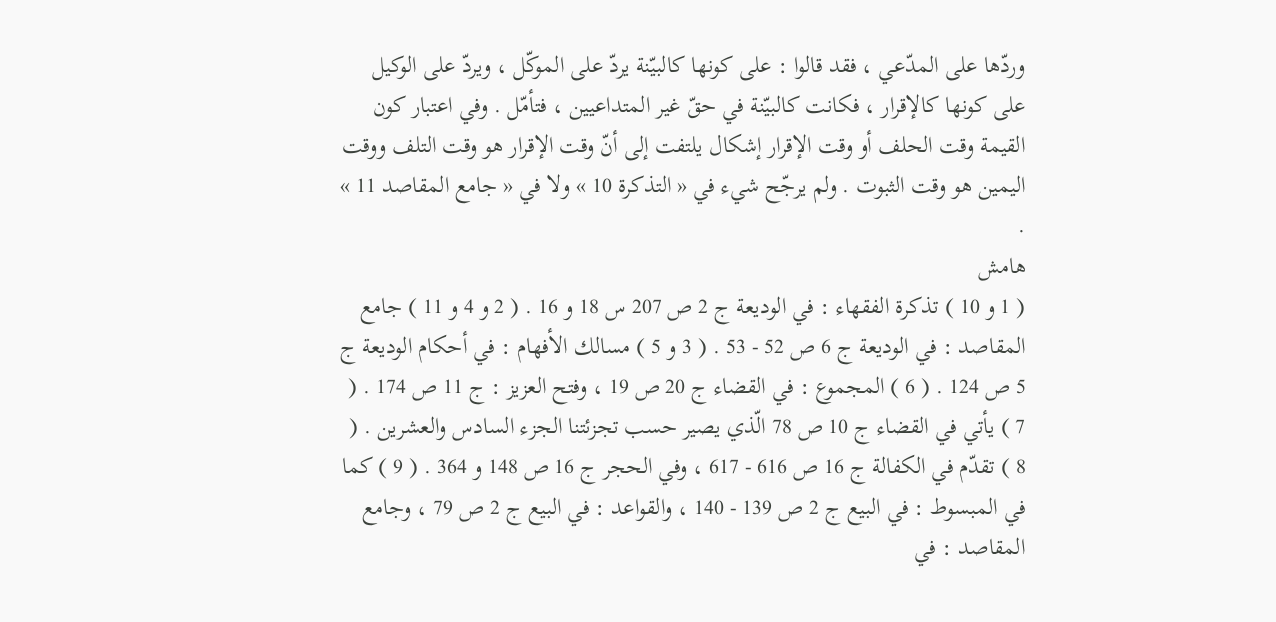وردّها على المدّعي ، فقد قالوا : على كونها كالبيّنة يردّ على الموكّل ، ويردّ على الوكيل على كونها كالإقرار ، فكانت كالبيّنة في حقّ غير المتداعيين ، فتأمّل . وفي اعتبار كون القيمة وقت الحلف أو وقت الإقرار إشكال يلتفت إلى أنّ وقت الإقرار هو وقت التلف ووقت اليمين هو وقت الثبوت . ولم يرجّح شيء في « التذكرة 10 » ولا في « جامع المقاصد 11 » .
هامش
( 1 و 10 ) تذكرة الفقهاء : في الوديعة ج 2 ص 207 س 18 و 16 . ( 2 و 4 و 11 ) جامع المقاصد : في الوديعة ج 6 ص 52 - 53 . ( 3 و 5 ) مسالك الأفهام : في أحكام الوديعة ج 5 ص 124 . ( 6 ) المجموع : في القضاء ج 20 ص 19 ، وفتح العزيز : ج 11 ص 174 . ( 7 ) يأتي في القضاء ج 10 ص 78 الّذي يصير حسب تجزئتنا الجزء السادس والعشرين . ( 8 ) تقدّم في الكفالة ج 16 ص 616 - 617 ، وفي الحجر ج 16 ص 148 و 364 . ( 9 ) كما في المبسوط : في البيع ج 2 ص 139 - 140 ، والقواعد : في البيع ج 2 ص 79 ، وجامع المقاصد : في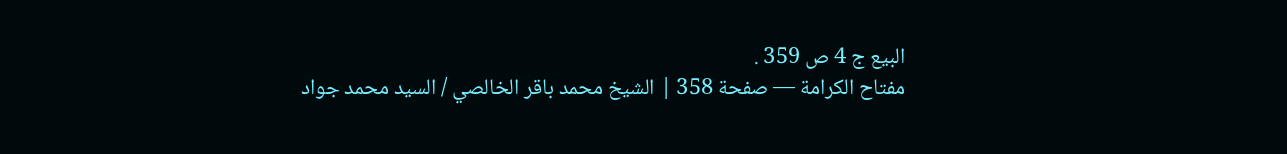البيع ج 4 ص 359 .
مفتاح الكرامة — صفحة 358 | الشيخ محمد باقر الخالصي / السيد محمد جواد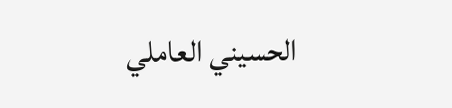الحسيني العاملي